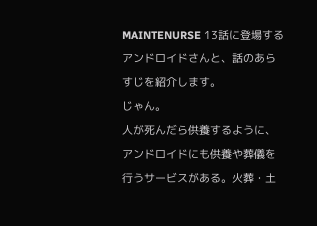MAINTENURSE 13話に登場するアンドロイドさんと、話のあらすじを紹介します。
じゃん。
人が死んだら供養するように、アンドロイドにも供養や葬儀を行うサービスがある。火葬・土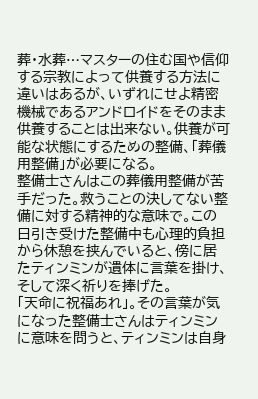葬・水葬…マスターの住む国や信仰する宗教によって供養する方法に違いはあるが、いずれにせよ精密機械であるアンドロイドをそのまま供養することは出来ない。供養が可能な状態にするための整備、「葬儀用整備」が必要になる。
整備士さんはこの葬儀用整備が苦手だった。救うことの決してない整備に対する精神的な意味で。この日引き受けた整備中も心理的負担から休憩を挟んでいると、傍に居たティンミンが遺体に言葉を掛け、そして深く祈りを捧げた。
「天命に祝福あれ」。その言葉が気になった整備士さんはティンミンに意味を問うと、ティンミンは自身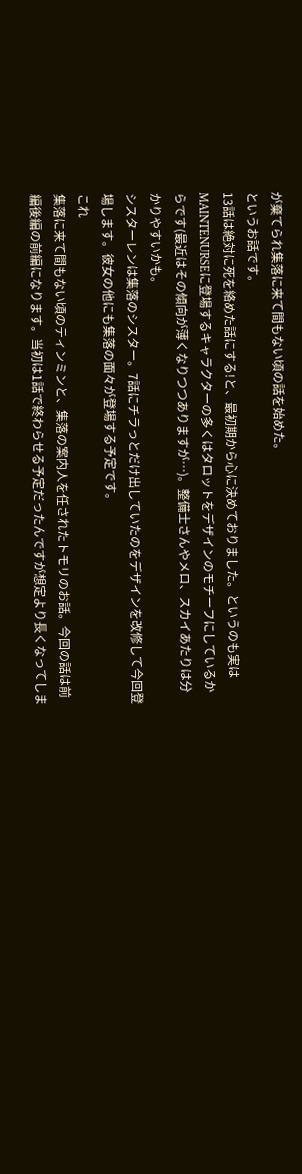が棄てられ集落に来て間もない頃の話を始めた。
というお話です。
13話は絶対に死を絡めた話にする!と、最初期から心に決めておりました。というのも実はMAINTENURSEに登場するキャラクターの多くはタロットをデザインのモチーフにしているからです(最近はその傾向が薄くなりつつありますが…)。整備士さんやメロ、スカイあたりは分かりやすいかも。
シスターレンは集落のシスター。7話にチラっとだけ出していたのをデザインを改修して今回登場します。彼女の他にも集落の面々が登場する予定です。
これ
集落に来て間もない頃のティンミンと、集落の案内人を任されたトモリのお話。今回の話は前編後編の前編になります。当初は1話で終わらせる予定だったんですが想定より長くなってしま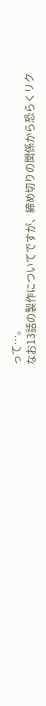って…。
なお13話の製作についてですが、締め切りの関係から恐らくリク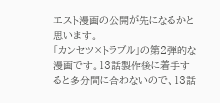エスト漫画の公開が先になるかと思います。
「カンセツ×トラブル」の第2弾的な漫画です。13話製作後に着手すると多分間に合わないので、13話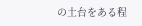の土台をある程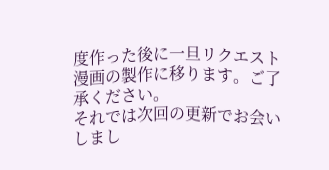度作った後に一旦リクエスト漫画の製作に移ります。ご了承ください。
それでは次回の更新でお会いしまし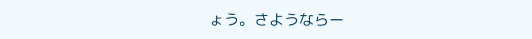ょう。さようならー